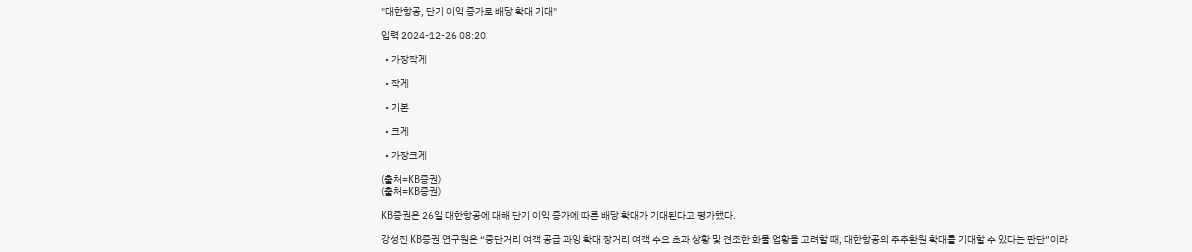"대한항공, 단기 이익 증가로 배당 확대 기대"

입력 2024-12-26 08:20

  • 가장작게

  • 작게

  • 기본

  • 크게

  • 가장크게

(출처=KB증권)
(출처=KB증권)

KB증권은 26일 대한항공에 대해 단기 이익 증가에 따른 배당 확대가 기대된다고 평가했다.

강성진 KB증권 연구원은 “중단거리 여객 공급 과잉 확대 장거리 여객 수요 초과 상황 및 견조한 화물 업황을 고려할 때, 대한항공의 주주환원 확대를 기대할 수 있다는 판단”이라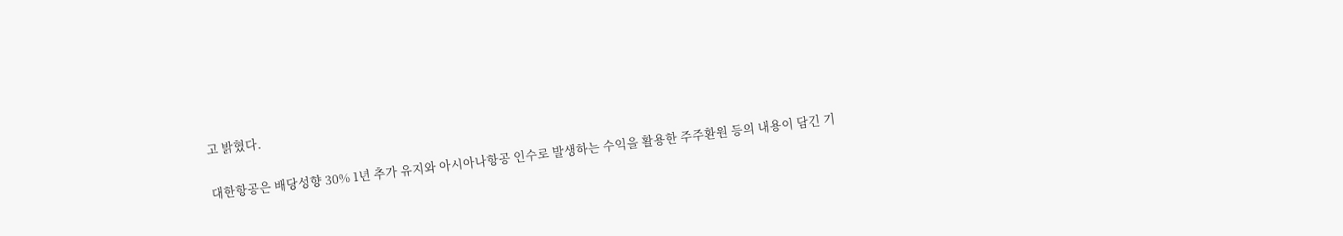고 밝혔다.

대한항공은 배당성향 30% 1년 추가 유지와 아시아나항공 인수로 발생하는 수익을 활용한 주주환원 등의 내용이 담긴 기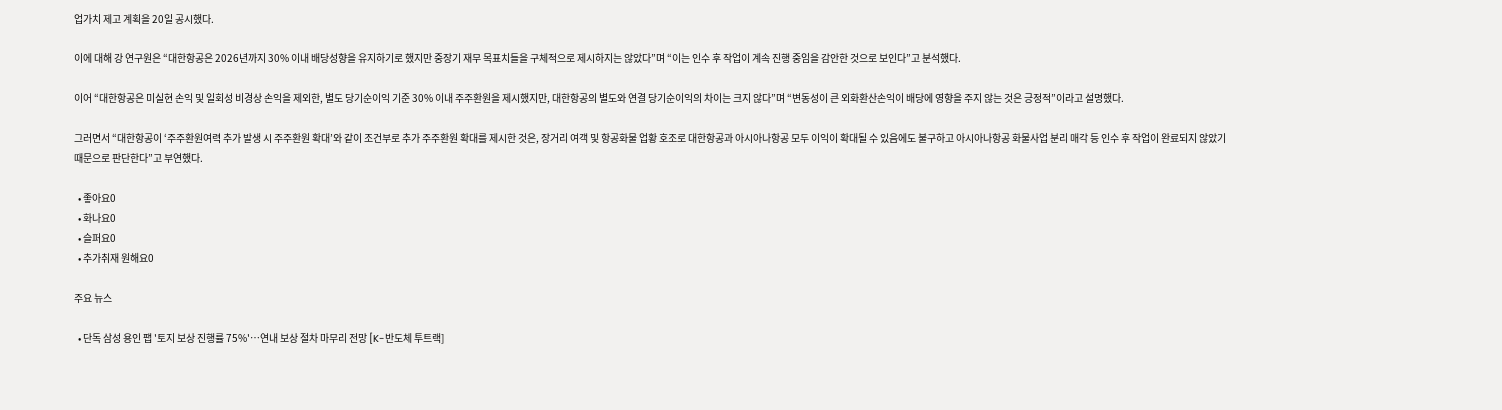업가치 제고 계획을 20일 공시했다.

이에 대해 강 연구원은 “대한항공은 2026년까지 30% 이내 배당성향을 유지하기로 했지만 중장기 재무 목표치들을 구체적으로 제시하지는 않았다”며 “이는 인수 후 작업이 계속 진행 중임을 감안한 것으로 보인다”고 분석했다.

이어 “대한항공은 미실현 손익 및 일회성 비경상 손익을 제외한, 별도 당기순이익 기준 30% 이내 주주환원을 제시했지만, 대한항공의 별도와 연결 당기순이익의 차이는 크지 않다”며 “변동성이 큰 외화환산손익이 배당에 영향을 주지 않는 것은 긍정적”이라고 설명했다.

그러면서 “대한항공이 ‘주주환원여력 추가 발생 시 주주환원 확대’와 같이 조건부로 추가 주주환원 확대를 제시한 것은, 장거리 여객 및 항공화물 업황 호조로 대한항공과 아시아나항공 모두 이익이 확대될 수 있음에도 불구하고 아시아나항공 화물사업 분리 매각 등 인수 후 작업이 완료되지 않았기 때문으로 판단한다”고 부연했다.

  • 좋아요0
  • 화나요0
  • 슬퍼요0
  • 추가취재 원해요0

주요 뉴스

  • 단독 삼성 용인 팹 '토지 보상 진행률 75%'…연내 보상 절차 마무리 전망 [K-반도체 투트랙]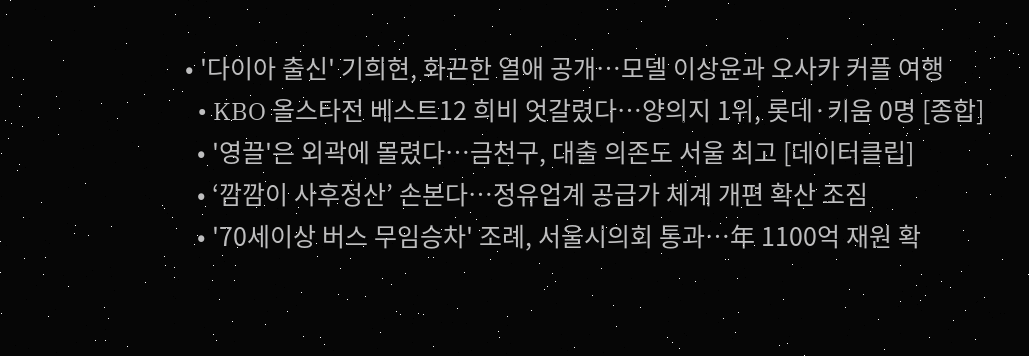• '다이아 출신' 기희현, 화끈한 열애 공개⋯모델 이상윤과 오사카 커플 여행
  • KBO 올스타전 베스트12 희비 엇갈렸다⋯양의지 1위, 롯데·키움 0명 [종합]
  • '영끌'은 외곽에 몰렸다…금천구, 대출 의존도 서울 최고 [데이터클립]
  • ‘깜깜이 사후정산’ 손본다…정유업계 공급가 체계 개편 확산 조짐
  • '70세이상 버스 무임승차' 조례, 서울시의회 통과…年 1100억 재원 확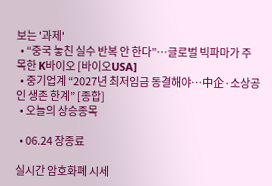보는 '과제'
  • “중국 놓친 실수 반복 안 한다”…글로벌 빅파마가 주목한 K바이오 [바이오USA]
  • 중기업계 “2027년 최저임금 동결해야…中企·소상공인 생존 한계” [종합]
  • 오늘의 상승종목

  • 06.24 장종료

실시간 암호화폐 시세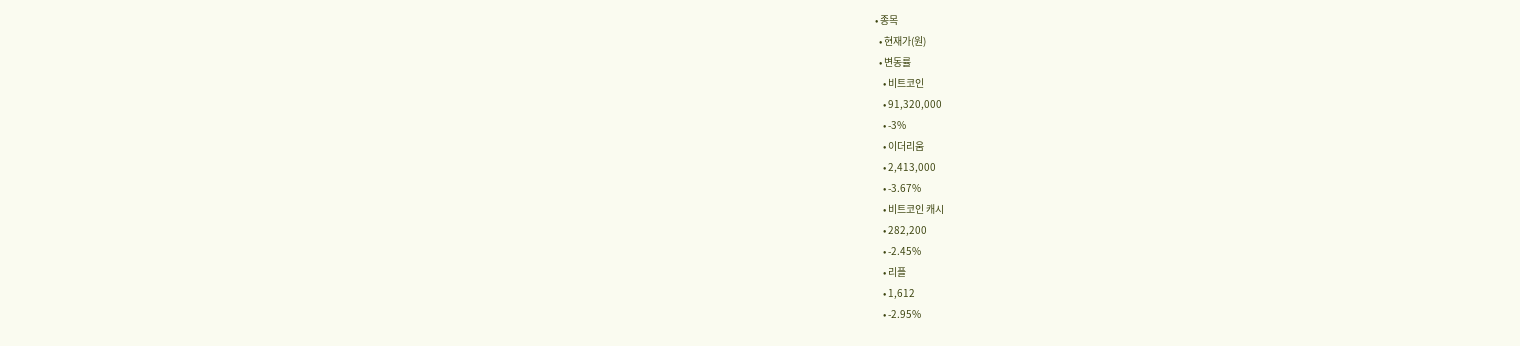• 종목
  • 현재가(원)
  • 변동률
    • 비트코인
    • 91,320,000
    • -3%
    • 이더리움
    • 2,413,000
    • -3.67%
    • 비트코인 캐시
    • 282,200
    • -2.45%
    • 리플
    • 1,612
    • -2.95%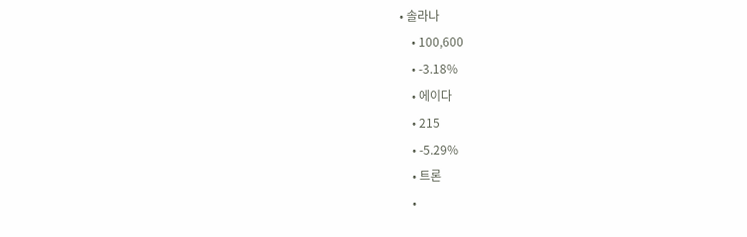• 솔라나
    • 100,600
    • -3.18%
    • 에이다
    • 215
    • -5.29%
    • 트론
    •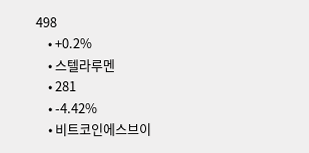498
    • +0.2%
    • 스텔라루멘
    • 281
    • -4.42%
    • 비트코인에스브이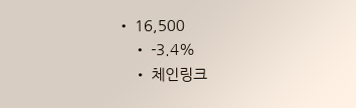• 16,500
    • -3.4%
    • 체인링크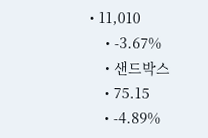• 11,010
    • -3.67%
    • 샌드박스
    • 75.15
    • -4.89%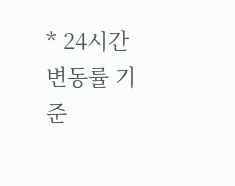* 24시간 변동률 기준